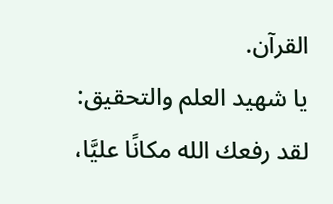القرآن.
يا شهيد العلم والتحقيق:
لقد رفعك الله مكانًا عليَّا،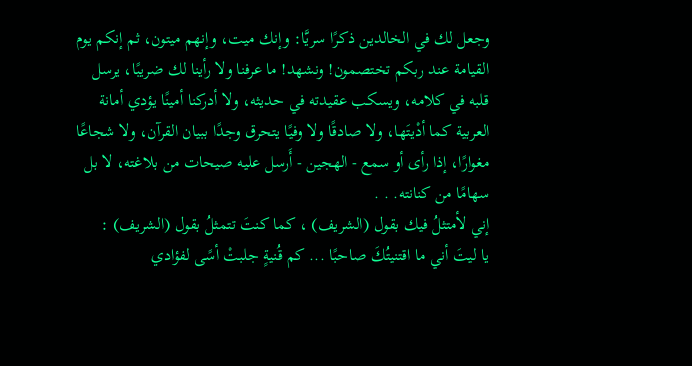وجعل لك في الخالدين ذكرًا سريَّا: وإنك ميت، وإنهم ميتون، ثم إنكم يوم القيامة عند ربكم تختصمون! ونشهد! ما عرفنا ولا رأينا لك ضريبًا، يرسل قلبه في كلامه، ويسكب عقيدته في حديثه، ولا أدركنا أمينًا يؤدي أمانة العربية كما أدْيتَها، ولا صادقًا ولا وفيًا يتحرق وجدًا ببيان القرآن، ولا شجاعًا مغوارًا، إذا رأى أو سمع - الهجين - أَرسل عليه صيحات من بلاغته، لا بل سهامًا من كنانته. . .
إني لأمتثلُ فيك بقول (الشريف) ، كما كنتَ تتمثلُ بقول (الشريف) :
يا ليتَ أني ما اقتنيتُكَ صاحبًا ... كم قُنيةٍ جلبتْ أسًى لفؤادي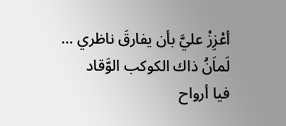أعْزِزْ عليَّ بأن يفارقَ ناظري ... لَماَنُ ذاك الكوكب الوَّقاد
فيا أرواح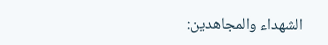الشهداء والمجاهدين: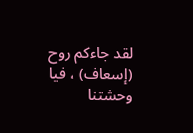لقد جاءكم روح (إسعاف) ، فيا وحشتنا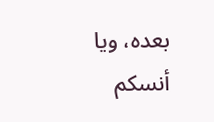بعده، ويا أنسكم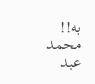به!!
محمد عبد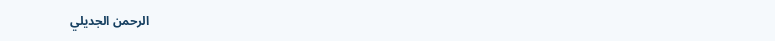الرحمن الجديلي